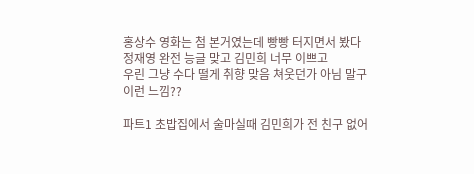홍상수 영화는 첨 본거였는데 빵빵 터지면서 봤다
정재영 완전 능글 맞고 김민희 너무 이쁘고
우린 그냥 수다 떨게 취향 맞음 쳐웃던가 아님 말구
이런 느낌??

파트1 초밥집에서 술마실때 김민희가 전 친구 없어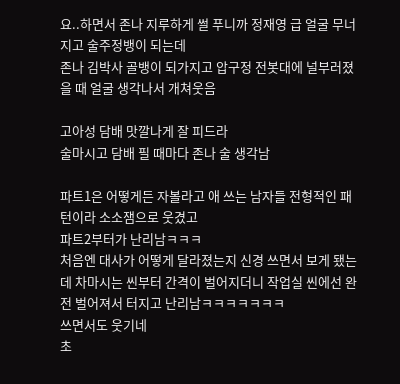요..하면서 존나 지루하게 썰 푸니까 정재영 급 얼굴 무너지고 술주정뱅이 되는데
존나 김박사 골뱅이 되가지고 압구정 전봇대에 널부러졌을 때 얼굴 생각나서 개쳐웃음

고아성 담배 맛깔나게 잘 피드라
술마시고 담배 필 때마다 존나 술 생각남

파트1은 어떻게든 자볼라고 애 쓰는 남자들 전형적인 패턴이라 소소잼으로 웃겼고
파트2부터가 난리남ㅋㅋㅋ
처음엔 대사가 어떻게 달라졌는지 신경 쓰면서 보게 됐는데 차마시는 씬부터 간격이 벌어지더니 작업실 씬에선 완전 벌어져서 터지고 난리남ㅋㅋㅋㅋㅋㅋㅋ
쓰면서도 웃기네
초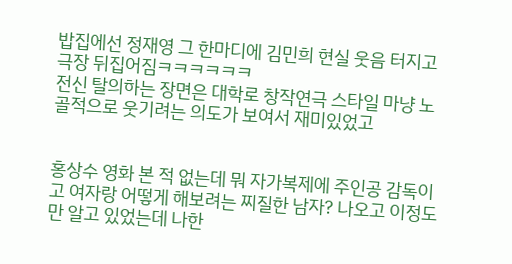밥집에선 정재영 그 한마디에 김민희 현실 웃음 터지고 극장 뒤집어짐ㅋㅋㅋㅋㅋㅋ
전신 탈의하는 장면은 대학로 창작연극 스타일 마냥 노골적으로 웃기려는 의도가 보여서 재미있었고


홍상수 영화 본 적 없는데 뭐 자가복제에 주인공 감독이고 여자랑 어떻게 해보려는 찌질한 남자? 나오고 이정도만 알고 있었는데 나한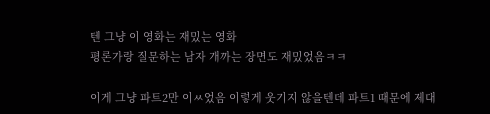텐 그냥 이 영화는 재밌는 영화
평론가랑 질문하는 남자 개까는 장면도 재밌었음ㅋㅋ

이게 그냥 파트2만 이ㅆ었음 이렇게 웃기지 않을텐데 파트1 때문에 제대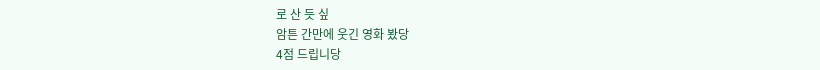로 산 듯 싶
암튼 간만에 웃긴 영화 봤당
4점 드립니당